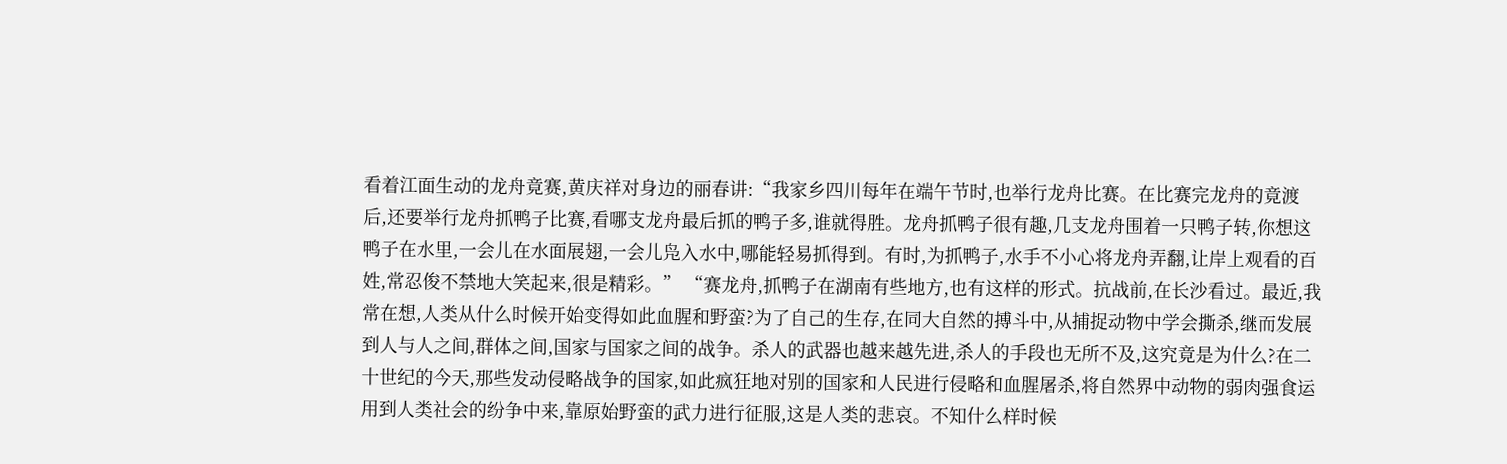看着江面生动的龙舟竟赛,黄庆祥对身边的丽春讲:“我家乡四川每年在端午节时,也举行龙舟比赛。在比赛完龙舟的竟渡后,还要举行龙舟抓鸭子比赛,看哪支龙舟最后抓的鸭子多,谁就得胜。龙舟抓鸭子很有趣,几支龙舟围着一只鸭子转,你想这鸭子在水里,一会儿在水面展翅,一会儿凫入水中,哪能轻易抓得到。有时,为抓鸭子,水手不小心将龙舟弄翻,让岸上观看的百姓,常忍俊不禁地大笑起来,很是精彩。” “赛龙舟,抓鸭子在湖南有些地方,也有这样的形式。抗战前,在长沙看过。最近,我常在想,人类从什么时候开始变得如此血腥和野蛮?为了自己的生存,在同大自然的搏斗中,从捕捉动物中学会撕杀,继而发展到人与人之间,群体之间,国家与国家之间的战争。杀人的武器也越来越先进,杀人的手段也无所不及,这究竟是为什么?在二十世纪的今天,那些发动侵略战争的国家,如此疯狂地对别的国家和人民进行侵略和血腥屠杀,将自然界中动物的弱肉强食运用到人类社会的纷争中来,靠原始野蛮的武力进行征服,这是人类的悲哀。不知什么样时候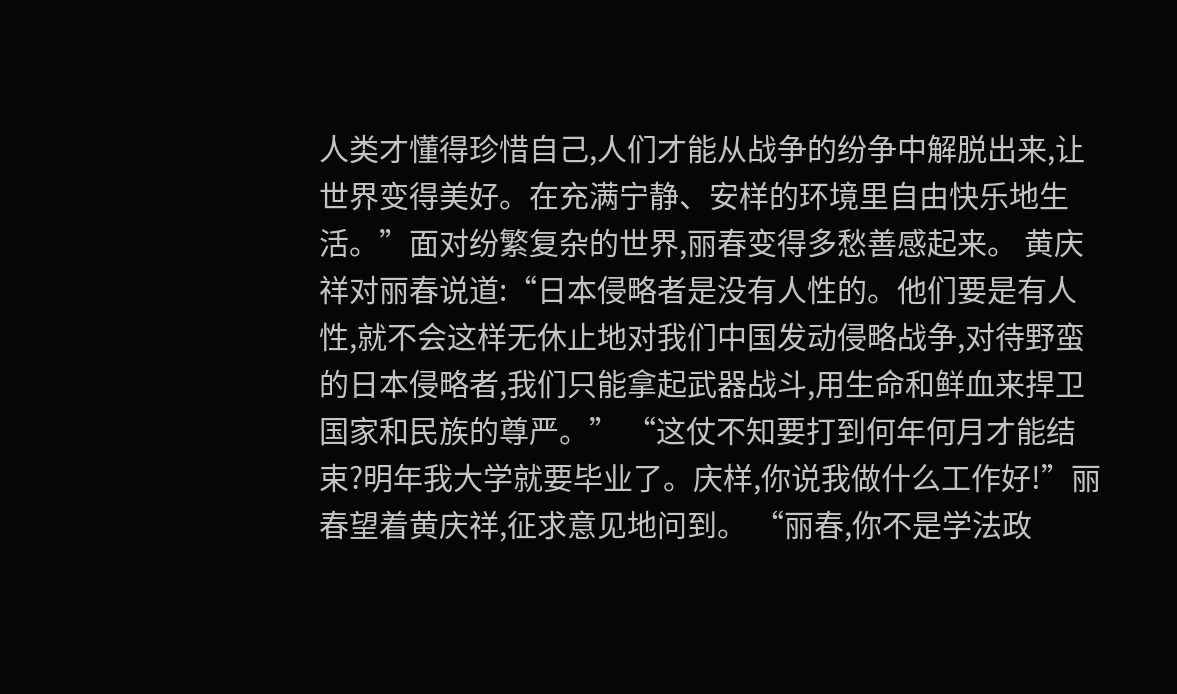人类才懂得珍惜自己,人们才能从战争的纷争中解脱出来,让世界变得美好。在充满宁静、安样的环境里自由快乐地生活。”面对纷繁复杂的世界,丽春变得多愁善感起来。 黄庆祥对丽春说道:“日本侵略者是没有人性的。他们要是有人性,就不会这样无休止地对我们中国发动侵略战争,对待野蛮的日本侵略者,我们只能拿起武器战斗,用生命和鲜血来捍卫国家和民族的尊严。” “这仗不知要打到何年何月才能结束?明年我大学就要毕业了。庆样,你说我做什么工作好!”丽春望着黄庆祥,征求意见地问到。 “丽春,你不是学法政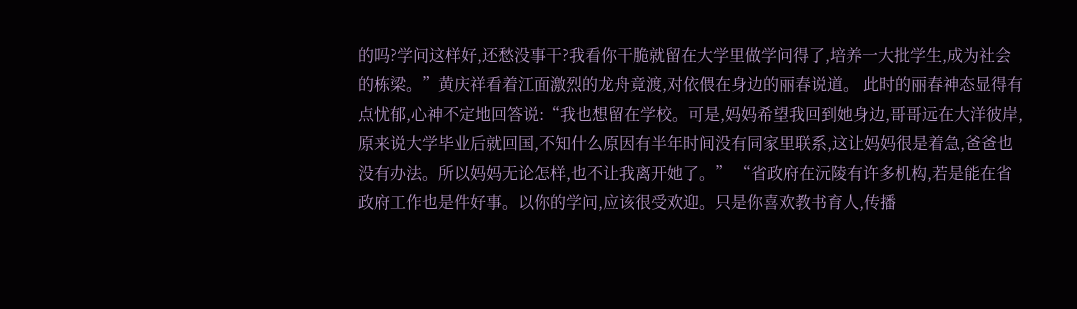的吗?学问这样好,还愁没事干?我看你干脆就留在大学里做学问得了,培养一大批学生,成为社会的栋梁。”黄庆祥看着江面激烈的龙舟竟渡,对依偎在身边的丽春说道。 此时的丽春神态显得有点忧郁,心神不定地回答说:“我也想留在学校。可是,妈妈希望我回到她身边,哥哥远在大洋彼岸,原来说大学毕业后就回国,不知什么原因有半年时间没有同家里联系,这让妈妈很是着急,爸爸也没有办法。所以妈妈无论怎样,也不让我离开她了。” “省政府在沅陵有许多机构,若是能在省政府工作也是件好事。以你的学问,应该很受欢迎。只是你喜欢教书育人,传播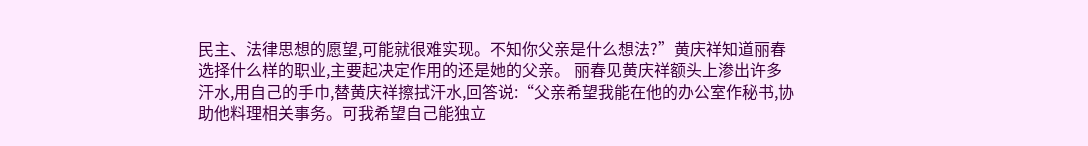民主、法律思想的愿望,可能就很难实现。不知你父亲是什么想法?”黄庆祥知道丽春选择什么样的职业,主要起决定作用的还是她的父亲。 丽春见黄庆祥额头上渗出许多汗水,用自己的手巾,替黄庆祥擦拭汗水,回答说:“父亲希望我能在他的办公室作秘书,协助他料理相关事务。可我希望自己能独立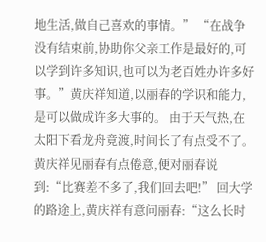地生活,做自己喜欢的事情。” “在战争没有结束前,协助你父亲工作是最好的,可以学到许多知识,也可以为老百姓办许多好事。”黄庆祥知道,以丽春的学识和能力,是可以做成许多大事的。 由于天气热,在太阳下看龙舟竟渡,时间长了有点受不了。黄庆祥见丽春有点倦意,便对丽春说到:“比赛差不多了,我们回去吧!” 回大学的路途上,黄庆祥有意问丽春:“这么长时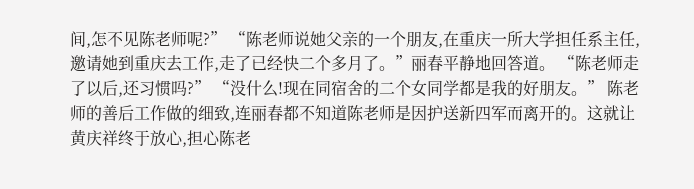间,怎不见陈老师呢?” “陈老师说她父亲的一个朋友,在重庆一所大学担任系主任,邀请她到重庆去工作,走了已经快二个多月了。”丽春平静地回答道。 “陈老师走了以后,还习惯吗?” “没什么!现在同宿舍的二个女同学都是我的好朋友。” 陈老师的善后工作做的细致,连丽春都不知道陈老师是因护送新四军而离开的。这就让黄庆祥终于放心,担心陈老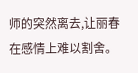师的突然离去,让丽春在感情上难以割舍。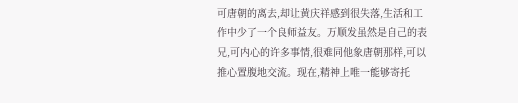可唐朝的离去,却让黄庆祥感到很失落,生活和工作中少了一个良师益友。万顺发虽然是自己的表兄,可内心的许多事情,很难同他象唐朝那样,可以推心置腹地交流。现在,精神上唯一能够寄托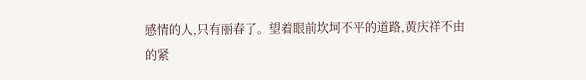感情的人,只有丽春了。望着眼前坎坷不平的道路,黄庆祥不由的紧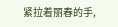紧拉着丽春的手,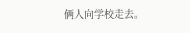俩人向学校走去。